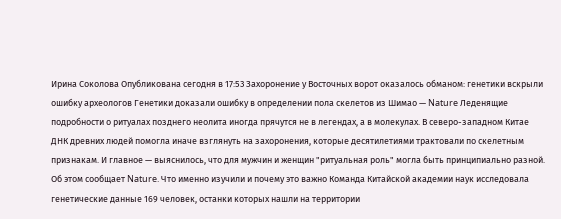Ирина Соколова Опубликована сегодня в 17:53 Захоронение у Восточных ворот оказалось обманом: генетики вскрыли ошибку археологов Генетики доказали ошибку в определении пола скелетов из Шимао — Nature Леденящие подробности о ритуалах позднего неолита иногда прячутся не в легендах, а в молекулах. В северо-западном Китае ДНК древних людей помогла иначе взглянуть на захоронения, которые десятилетиями трактовали по скелетным признакам. И главное — выяснилось, что для мужчин и женщин "ритуальная роль" могла быть принципиально разной. Об этом сообщает Nature. Что именно изучили и почему это важно Команда Китайской академии наук исследовала генетические данные 169 человек, останки которых нашли на территории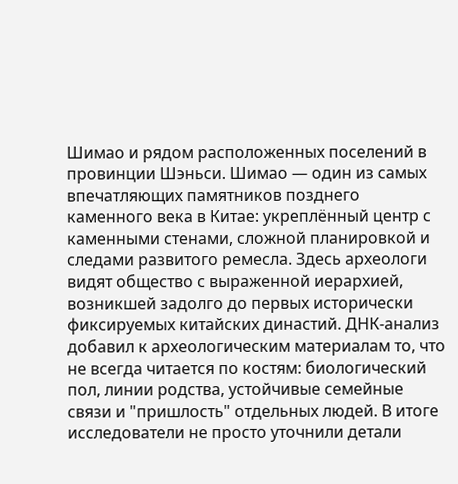Шимао и рядом расположенных поселений в провинции Шэньси. Шимао — один из самых впечатляющих памятников позднего каменного века в Китае: укреплённый центр с каменными стенами, сложной планировкой и следами развитого ремесла. Здесь археологи видят общество с выраженной иерархией, возникшей задолго до первых исторически фиксируемых китайских династий. ДНК-анализ добавил к археологическим материалам то, что не всегда читается по костям: биологический пол, линии родства, устойчивые семейные связи и "пришлость" отдельных людей. В итоге исследователи не просто уточнили детали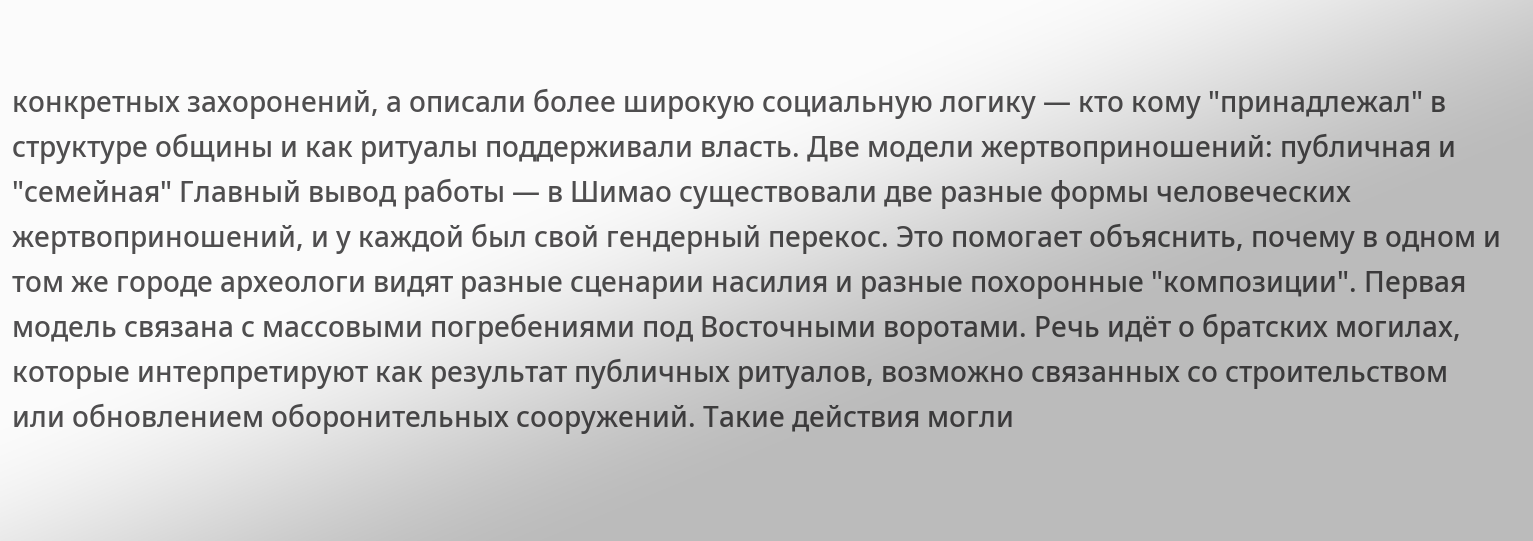конкретных захоронений, а описали более широкую социальную логику — кто кому "принадлежал" в структуре общины и как ритуалы поддерживали власть. Две модели жертвоприношений: публичная и "семейная" Главный вывод работы — в Шимао существовали две разные формы человеческих жертвоприношений, и у каждой был свой гендерный перекос. Это помогает объяснить, почему в одном и том же городе археологи видят разные сценарии насилия и разные похоронные "композиции". Первая модель связана с массовыми погребениями под Восточными воротами. Речь идёт о братских могилах, которые интерпретируют как результат публичных ритуалов, возможно связанных со строительством или обновлением оборонительных сооружений. Такие действия могли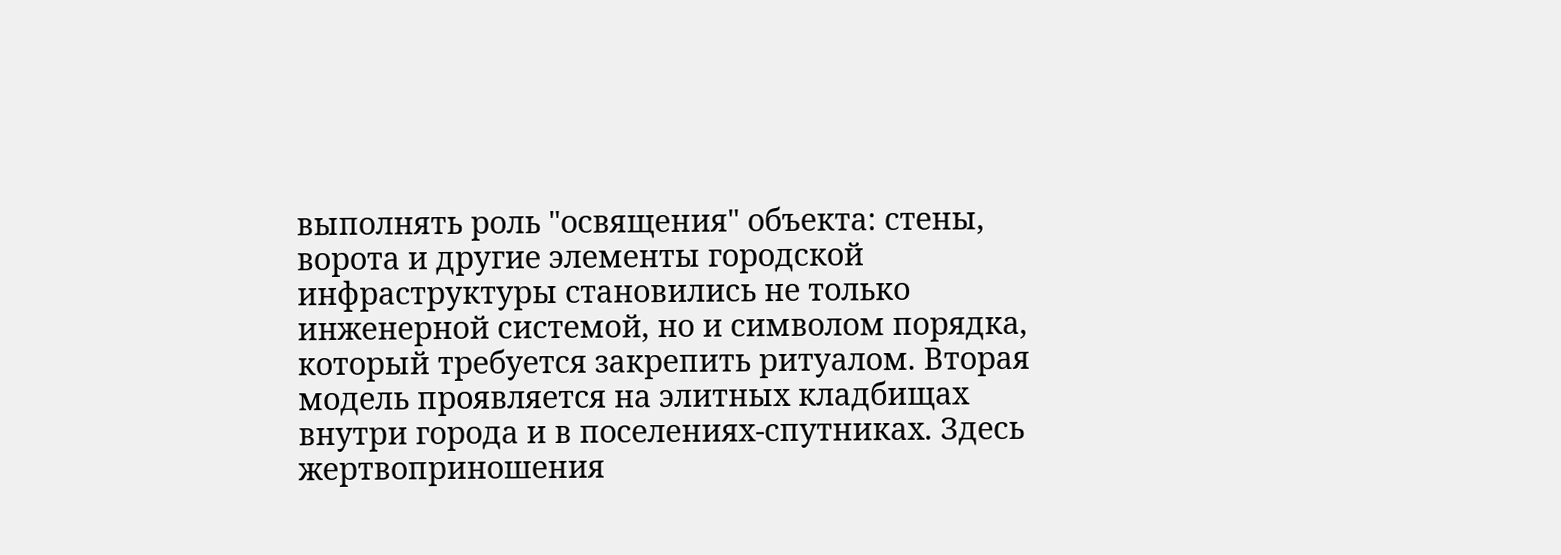выполнять роль "освящения" объекта: стены, ворота и другие элементы городской инфраструктуры становились не только инженерной системой, но и символом порядка, который требуется закрепить ритуалом. Вторая модель проявляется на элитных кладбищах внутри города и в поселениях-спутниках. Здесь жертвоприношения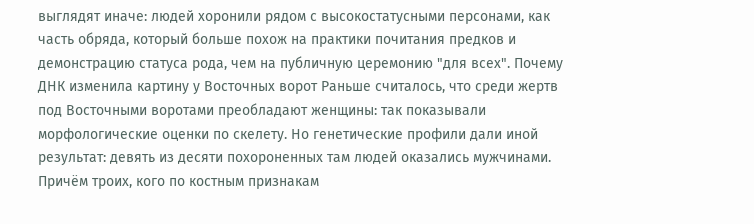выглядят иначе: людей хоронили рядом с высокостатусными персонами, как часть обряда, который больше похож на практики почитания предков и демонстрацию статуса рода, чем на публичную церемонию "для всех". Почему ДНК изменила картину у Восточных ворот Раньше считалось, что среди жертв под Восточными воротами преобладают женщины: так показывали морфологические оценки по скелету. Но генетические профили дали иной результат: девять из десяти похороненных там людей оказались мужчинами. Причём троих, кого по костным признакам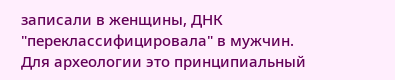записали в женщины, ДНК "переклассифицировала" в мужчин. Для археологии это принципиальный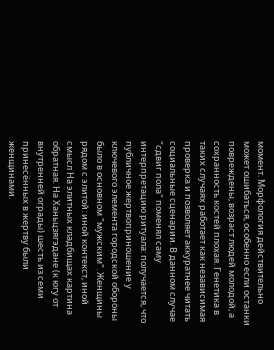момент. Морфология действительно может ошибаться, особенно если останки повреждены, возраст людей молодой, а сохранность костей плохая. Генетика в таких случаях работает как независимая проверка и позволяет аккуратнее читать социальные сценарии. В данном случае "сдвиг пола" поменял саму интерпретацию ритуала: получается, что публичное жертвоприношение у ключевого элемента городской обороны было в основном "мужским". Женщины рядом с элитой: иной контекст, иной смысл На элитных кладбищах картина обратная. На Ханьцзягэдане (к югу от внутренней ограды) шесть из семи принесённых в жертву были женщинами.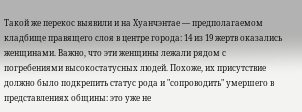Такой же перекос выявили и на Хуанчэнтае — предполагаемом кладбище правящего слоя в центре города: 14 из 19 жертв оказались женщинами. Важно, что эти женщины лежали рядом с погребениями высокостатусных людей. Похоже, их присутствие должно было подкрепить статус рода и "сопроводить" умершего в представлениях общины: это уже не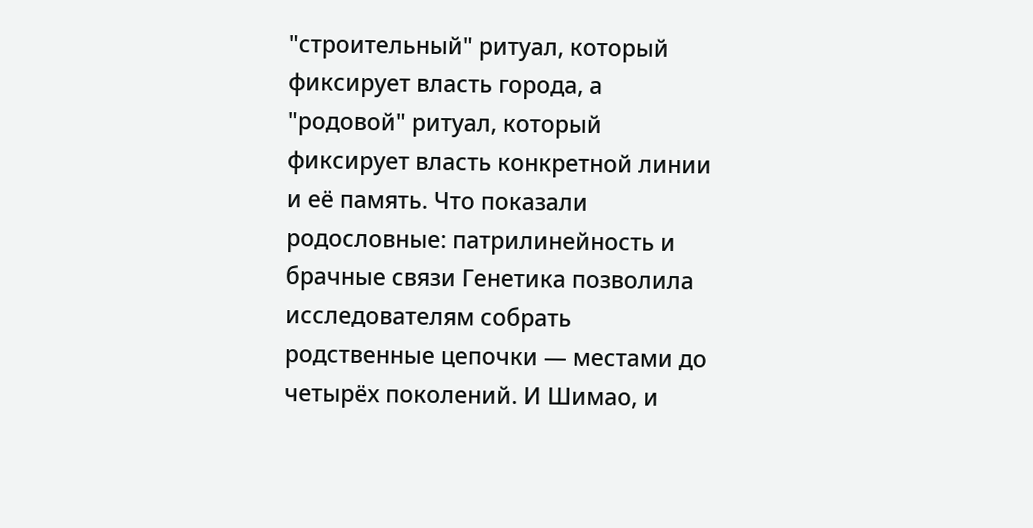"строительный" ритуал, который фиксирует власть города, а "родовой" ритуал, который фиксирует власть конкретной линии и её память. Что показали родословные: патрилинейность и брачные связи Генетика позволила исследователям собрать родственные цепочки — местами до четырёх поколений. И Шимао, и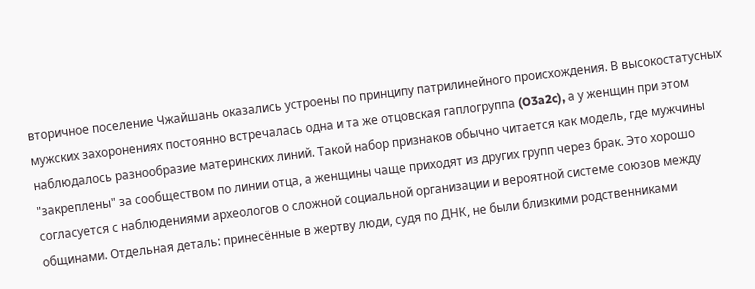вторичное поселение Чжайшань оказались устроены по принципу патрилинейного происхождения. В высокостатусных мужских захоронениях постоянно встречалась одна и та же отцовская гаплогруппа (O3a2c), а у женщин при этом наблюдалось разнообразие материнских линий. Такой набор признаков обычно читается как модель, где мужчины "закреплены" за сообществом по линии отца, а женщины чаще приходят из других групп через брак. Это хорошо согласуется с наблюдениями археологов о сложной социальной организации и вероятной системе союзов между общинами. Отдельная деталь: принесённые в жертву люди, судя по ДНК, не были близкими родственниками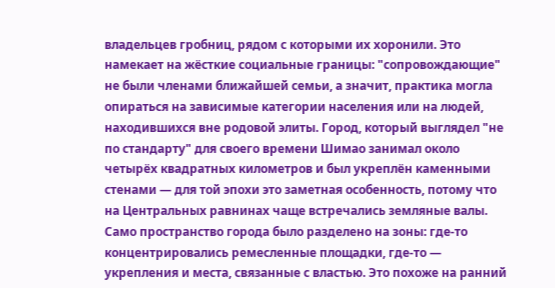владельцев гробниц, рядом с которыми их хоронили. Это намекает на жёсткие социальные границы: "сопровождающие" не были членами ближайшей семьи, а значит, практика могла опираться на зависимые категории населения или на людей, находившихся вне родовой элиты. Город, который выглядел "не по стандарту" для своего времени Шимао занимал около четырёх квадратных километров и был укреплён каменными стенами — для той эпохи это заметная особенность, потому что на Центральных равнинах чаще встречались земляные валы. Само пространство города было разделено на зоны: где-то концентрировались ремесленные площадки, где-то — укрепления и места, связанные с властью. Это похоже на ранний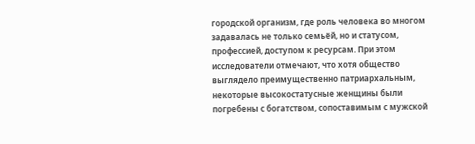городской организм, где роль человека во многом задавалась не только семьёй, но и статусом, профессией, доступом к ресурсам. При этом исследователи отмечают, что хотя общество выглядело преимущественно патриархальным, некоторые высокостатусные женщины были погребены с богатством, сопоставимым с мужской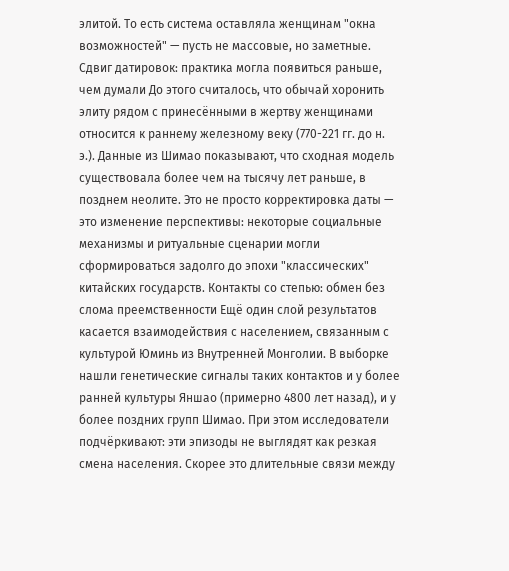элитой. То есть система оставляла женщинам "окна возможностей" — пусть не массовые, но заметные. Сдвиг датировок: практика могла появиться раньше, чем думали До этого считалось, что обычай хоронить элиту рядом с принесёнными в жертву женщинами относится к раннему железному веку (770-221 гг. до н. э.). Данные из Шимао показывают, что сходная модель существовала более чем на тысячу лет раньше, в позднем неолите. Это не просто корректировка даты — это изменение перспективы: некоторые социальные механизмы и ритуальные сценарии могли сформироваться задолго до эпохи "классических" китайских государств. Контакты со степью: обмен без слома преемственности Ещё один слой результатов касается взаимодействия с населением, связанным с культурой Юминь из Внутренней Монголии. В выборке нашли генетические сигналы таких контактов и у более ранней культуры Яншао (примерно 4800 лет назад), и у более поздних групп Шимао. При этом исследователи подчёркивают: эти эпизоды не выглядят как резкая смена населения. Скорее это длительные связи между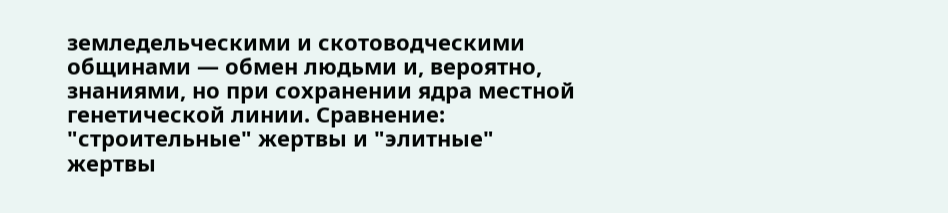земледельческими и скотоводческими общинами — обмен людьми и, вероятно, знаниями, но при сохранении ядра местной генетической линии. Сравнение: "строительные" жертвы и "элитные" жертвы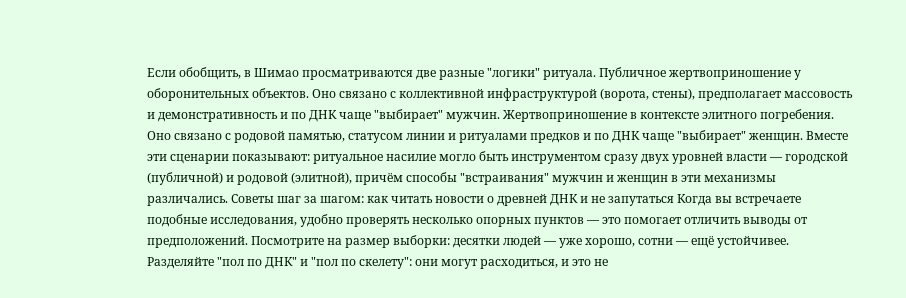Если обобщить, в Шимао просматриваются две разные "логики" ритуала. Публичное жертвоприношение у оборонительных объектов. Оно связано с коллективной инфраструктурой (ворота, стены), предполагает массовость и демонстративность и по ДНК чаще "выбирает" мужчин. Жертвоприношение в контексте элитного погребения. Оно связано с родовой памятью, статусом линии и ритуалами предков и по ДНК чаще "выбирает" женщин. Вместе эти сценарии показывают: ритуальное насилие могло быть инструментом сразу двух уровней власти — городской (публичной) и родовой (элитной), причём способы "встраивания" мужчин и женщин в эти механизмы различались. Советы шаг за шагом: как читать новости о древней ДНК и не запутаться Когда вы встречаете подобные исследования, удобно проверять несколько опорных пунктов — это помогает отличить выводы от предположений. Посмотрите на размер выборки: десятки людей — уже хорошо, сотни — ещё устойчивее. Разделяйте "пол по ДНК" и "пол по скелету": они могут расходиться, и это не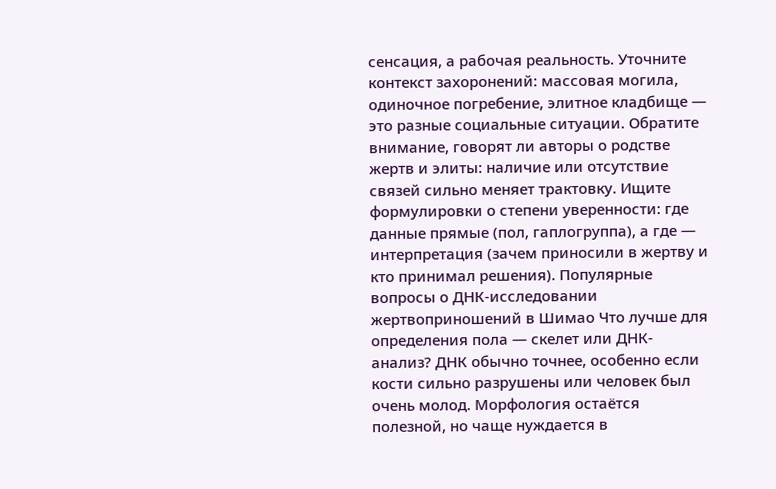сенсация, а рабочая реальность. Уточните контекст захоронений: массовая могила, одиночное погребение, элитное кладбище — это разные социальные ситуации. Обратите внимание, говорят ли авторы о родстве жертв и элиты: наличие или отсутствие связей сильно меняет трактовку. Ищите формулировки о степени уверенности: где данные прямые (пол, гаплогруппа), а где — интерпретация (зачем приносили в жертву и кто принимал решения). Популярные вопросы о ДНК-исследовании жертвоприношений в Шимао Что лучше для определения пола — скелет или ДНК-анализ? ДНК обычно точнее, особенно если кости сильно разрушены или человек был очень молод. Морфология остаётся полезной, но чаще нуждается в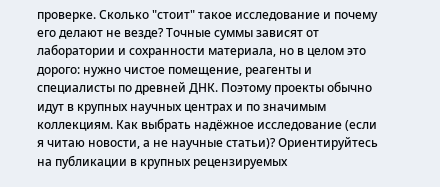проверке. Сколько "стоит" такое исследование и почему его делают не везде? Точные суммы зависят от лаборатории и сохранности материала, но в целом это дорого: нужно чистое помещение, реагенты и специалисты по древней ДНК. Поэтому проекты обычно идут в крупных научных центрах и по значимым коллекциям. Как выбрать надёжное исследование (если я читаю новости, а не научные статьи)? Ориентируйтесь на публикации в крупных рецензируемых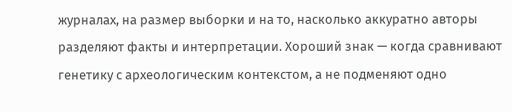журналах, на размер выборки и на то, насколько аккуратно авторы разделяют факты и интерпретации. Хороший знак — когда сравнивают генетику с археологическим контекстом, а не подменяют одно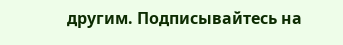другим. Подписывайтесь на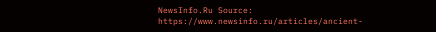NewsInfo.Ru Source: https://www.newsinfo.ru/articles/ancient-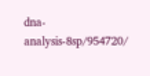dna-analysis-8sp/954720/